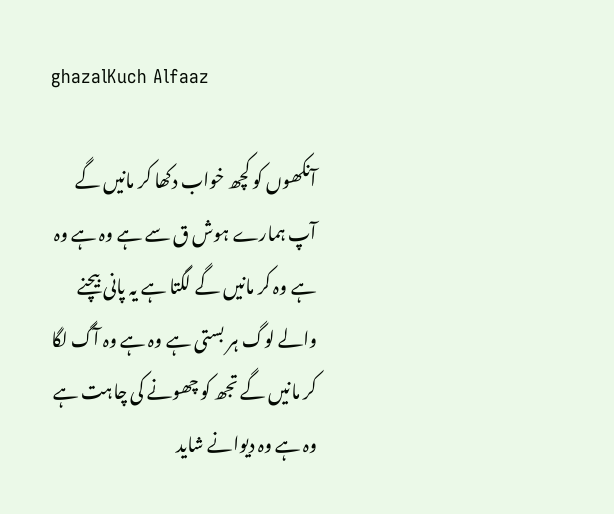ghazalKuch Alfaaz

آنکھوں کو کچھ خواب دکھا کر مانیں گے آپ ہمارے ہوش ق سے ہے وہ ہے وہ ہے وہ کر مانیں گے لگتا ہے یہ پانی بیچنے والے لوگ ہر بستی ہے وہ ہے وہ آگ لگا کر مانیں گے تجھ کو چھونے کی چاہت ہے وہ ہے وہ دیوانے شاید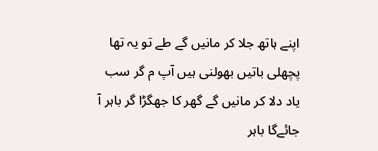اپنے ہاتھ جلا کر مانیں گے طے تو یہ تھا پچھلی باتیں بھولنی ہیں آپ م گر سب یاد دلا کر مانیں گے گھر کا جھگڑا گر باہر آ جائےگا باہر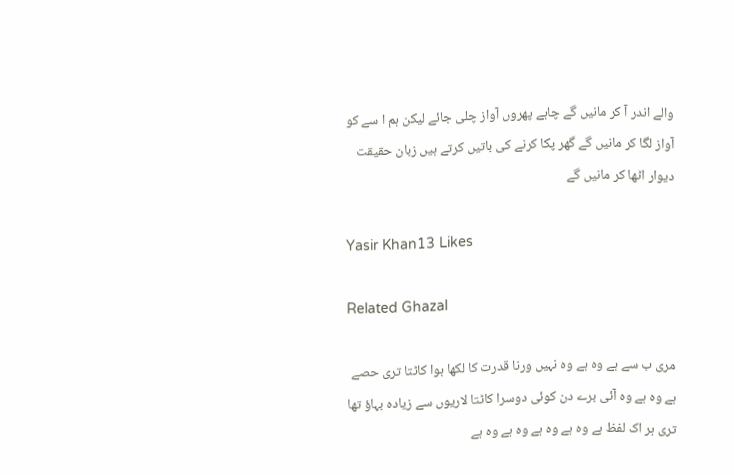والے اندر آ کر مانیں گے چاہے پھروں آواز چلی جائے لیکن ہم ا سے کو آواز لگا کر مانیں گے گھر پکا کرنے کی باتیں کرتے ہیں زبان حقیقت دیوار اٹھا کر مانیں گے

Yasir Khan13 Likes

Related Ghazal

مری ب سے ہے وہ ہے وہ نہیں ورنا قدرت کا لکھا ہوا کاٹتا تری حصے ہے وہ ہے وہ آئی برے دن کوئی دوسرا کاٹتا لاریوں سے زیادہ بہاؤ تھا تری ہر اک لفظ ہے وہ ہے وہ ہے وہ ہے وہ ہے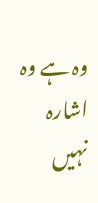وہ ہے وہ اشارہ نہیں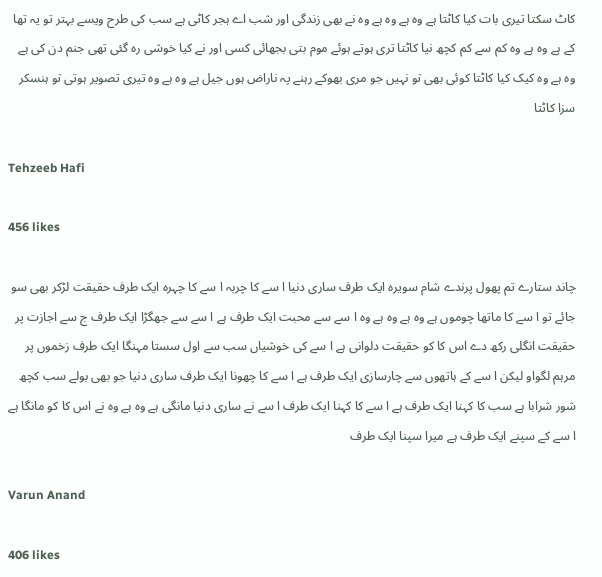کاٹ سکتا تیری بات کیا کاٹتا ہے وہ ہے وہ ہے وہ نے بھی زندگی اور شب اے ہجر کاٹی ہے سب کی طرح ویسے بہتر تو یہ تھا کے ہے وہ ہے وہ کم سے کم کچھ نیا کاٹتا تری ہوتے ہوئے موم بتی بجھائی کسی اور نے کیا خوشی رہ گئی تھی جنم دن کی ہے وہ ہے وہ کیک کیا کاٹتا کوئی بھی تو نہیں جو مری بھوکے رہنے پہ ناراض ہوں جیل ہے وہ ہے وہ تیری تصویر ہوتی تو ہنسکر سزا کاٹتا

Tehzeeb Hafi

456 likes

چاند ستارے تم پھول پرندے شام سویرہ ایک طرف ساری دنیا ا سے کا چربہ ا سے کا چہرہ ایک طرف حقیقت لڑکر بھی سو جائے تو ا سے کا ماتھا چوموں ہے وہ ہے وہ ہے وہ ا سے سے محبت ایک طرف ہے ا سے سے جھگڑا ایک طرف ج سے اجازت پر حقیقت انگلی رکھ دے اس کا کو حقیقت دلوانی ہے ا سے کی خوشیاں سب سے اول سستا مہنگا ایک طرف زخموں پر مرہم لگواو لیکن ا سے کے ہاتھوں سے چارسازی ایک طرف ہے ا سے کا چھونا ایک طرف ساری دنیا جو بھی بولے سب کچھ شور شرابا ہے سب کا کہنا ایک طرف ہے ا سے کا کہنا ایک طرف ا سے نے ساری دنیا مانگی ہے وہ ہے وہ نے اس کا کو مانگا ہے ا سے کے سپنے ایک طرف ہے میرا سپنا ایک طرف

Varun Anand

406 likes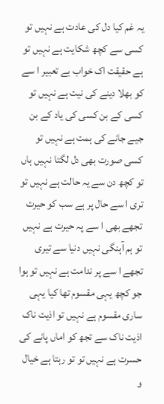یہ غم کیا دل کی عادت ہے نہیں تو کسی سے کچھ شکایت ہے نہیں تو ہے حقیقت اک خواب بے تعبیر ا سے کو بھلا دینے کی نیت ہے نہیں تو کسی کے بن کسی کی یاد کے بن جیے جانے کی ہمت ہے نہیں تو کسی صورت بھی دل لگتا نہیں ہاں تو کچھ دن سے یہ حالت ہے نہیں تو تری ا سے حال پر ہے سب کو حیرت تجھے بھی ا سے پہ حیرت ہے نہیں تو ہم آہنگی نہیں دنیا سے تیری تجھے ا سے پر ندامت ہے نہیں تو ہوا جو کچھ یہی مقسوم تھا کیا یہی ساری مقسوم ہے نہیں تو اذیت ناک اذیت ناک سے تجھ کو اماں پانے کی حسرت ہے نہیں تو تو رہتا ہے خیال و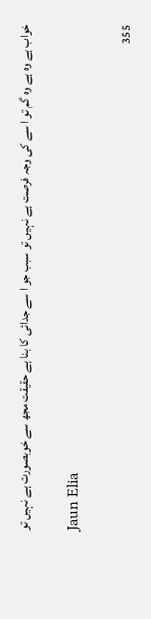خواب ہے وہ ہے وہ گم تو ا سے کی وجہ فرصت ہے نہیں تو سبب جو ا سے جدائی کا بنا ہے حقیقت مجھ سے خوبصورت ہے نہیں تو

Jaun Elia

355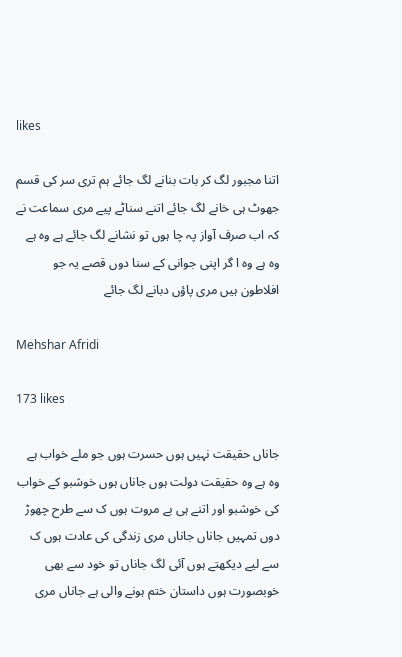likes

اتنا مجبور لگ کر بات بنانے لگ جائے ہم تری سر کی قسم جھوٹ ہی خانے لگ جائے اتنے سناٹے پیے مری سماعت نے کہ اب صرف آواز پہ چا ہوں تو نشانے لگ جائے ہے وہ ہے وہ ہے وہ ا گر اپنی جوانی کے سنا دوں قصے یہ جو افلاطون ہیں مری پاؤں دبانے لگ جائے

Mehshar Afridi

173 likes

جاناں حقیقت نہیں ہوں حسرت ہوں جو ملے خواب ہے وہ ہے وہ حقیقت دولت ہوں جاناں ہوں خوشبو کے خواب کی خوشبو اور اتنے ہی بے مروت ہوں ک سے طرح چھوڑ دوں تمہیں جاناں جاناں مری زندگی کی عادت ہوں ک سے لیے دیکھتے ہوں آئی لگ جاناں تو خود سے بھی خوبصورت ہوں داستان ختم ہونے والی ہے جاناں مری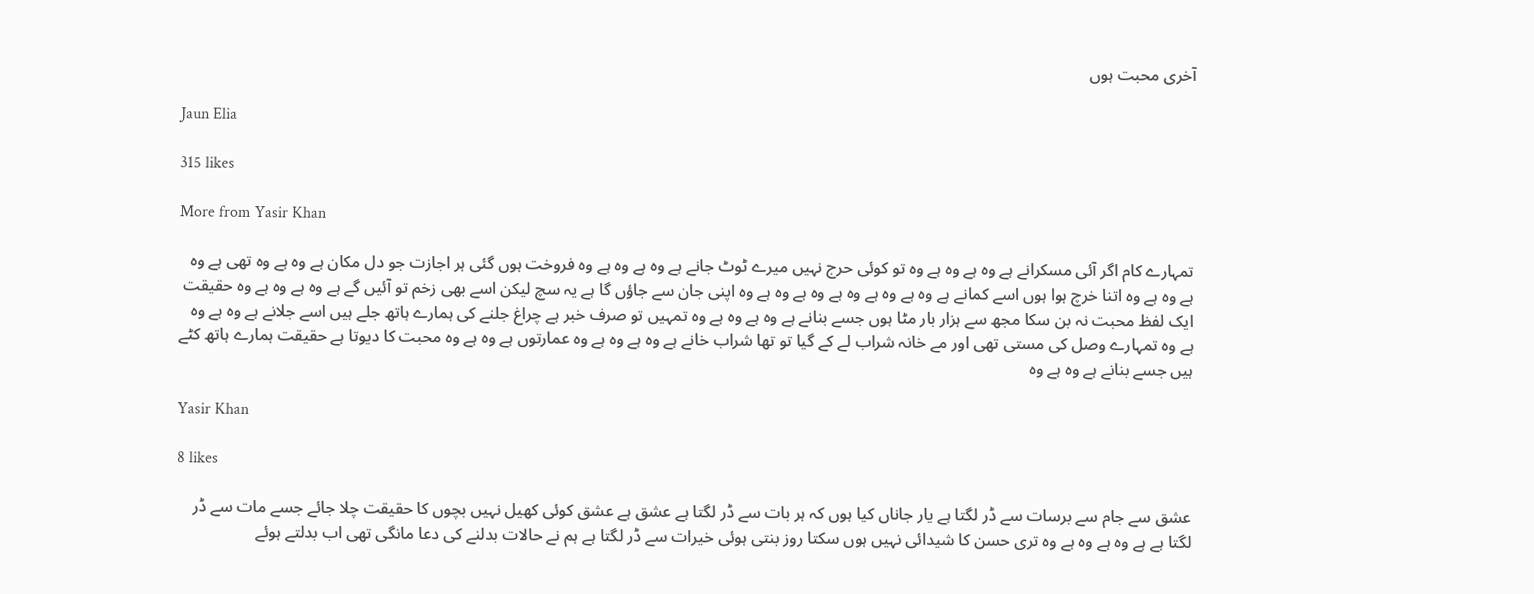آخری محبت ہوں

Jaun Elia

315 likes

More from Yasir Khan

تمہارے کام اگر آئی مسکرانے ہے وہ ہے وہ ہے وہ تو کوئی حرج نہیں میرے ٹوٹ جانے ہے وہ ہے وہ ہے وہ فروخت ہوں گئی ہر اجازت جو دل مکان ہے وہ ہے وہ تھی ہے وہ ہے وہ ہے وہ اتنا خرچ ہوا ہوں اسے کمانے ہے وہ ہے وہ ہے وہ ہے وہ ہے وہ ہے وہ اپنی جان سے جاؤں گا ہے یہ سچ لیکن اسے بھی زخم تو آئیں گے ہے وہ ہے وہ ہے وہ حقیقت ایک لفظ محبت نہ بن سکا مجھ سے ہزار بار مٹا ہوں جسے بنانے ہے وہ ہے وہ ہے وہ تمہیں تو صرف خبر ہے چراغ جلنے کی ہمارے ہاتھ جلے ہیں اسے جلانے ہے وہ ہے وہ ہے وہ تمہارے وصل کی مستی تھی اور مے خانہ شراب لے کے گیا تو تھا شراب خانے ہے وہ ہے وہ ہے وہ عمارتوں ہے وہ ہے وہ محبت کا دیوتا ہے حقیقت ہمارے ہاتھ کٹے ہیں جسے بنانے ہے وہ ہے وہ

Yasir Khan

8 likes

عشق سے جام سے برسات سے ڈر لگتا ہے یار جاناں کیا ہوں کہ ہر بات سے ڈر لگتا ہے عشق ہے عشق کوئی کھیل نہیں بچوں کا حقیقت چلا جائے جسے مات سے ڈر لگتا ہے ہے وہ ہے وہ ہے وہ تری حسن کا شیدائی نہیں ہوں سکتا روز بنتی ہوئی خیرات سے ڈر لگتا ہے ہم نے حالات بدلنے کی دعا مانگی تھی اب بدلتے ہوئے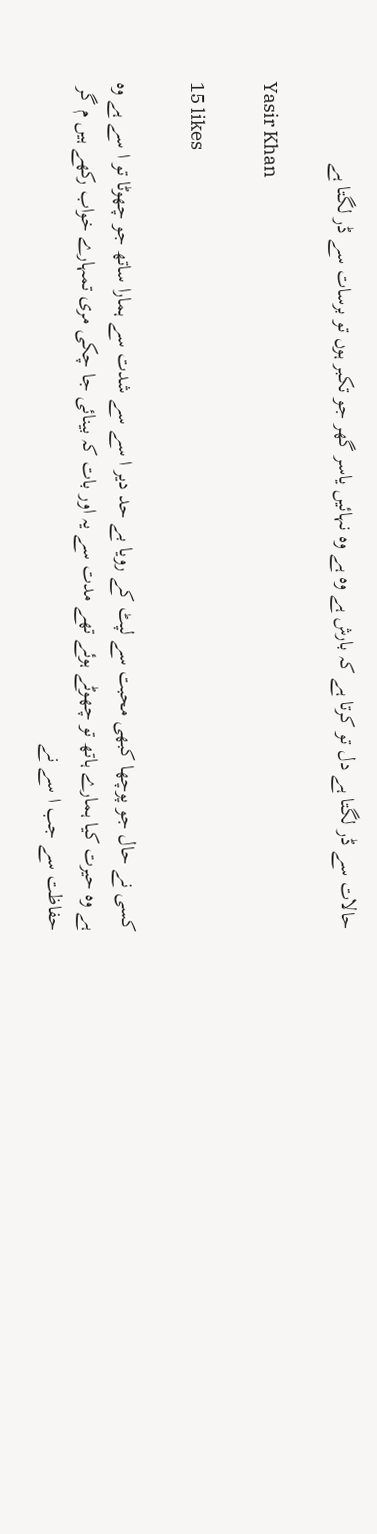حالات سے ڈر لگتا ہے دل تو کرتا ہے کہ بارش ہے وہ ہے وہ نہائیں یاسر گھر جو تکبر ہوں تو برسات سے ڈر لگتا ہے

Yasir Khan

15 likes

کسی نے حال جو پوچھا کبھی محبت سے لپٹ کے رویا بے حد دیر ا سے سے شدت سے ہمارا ساتھ جو چھوٹا تو ا سے ہے وہ ہے وہ حیرت کیا ہمارے ہاتھ تو چھوٹے ہوئے تھے مدت سے یہ اور بات کہ بینائی جا چکی مری تمہارے خواب رکھے ہیں م گر حفاظت سے جب ا سے نے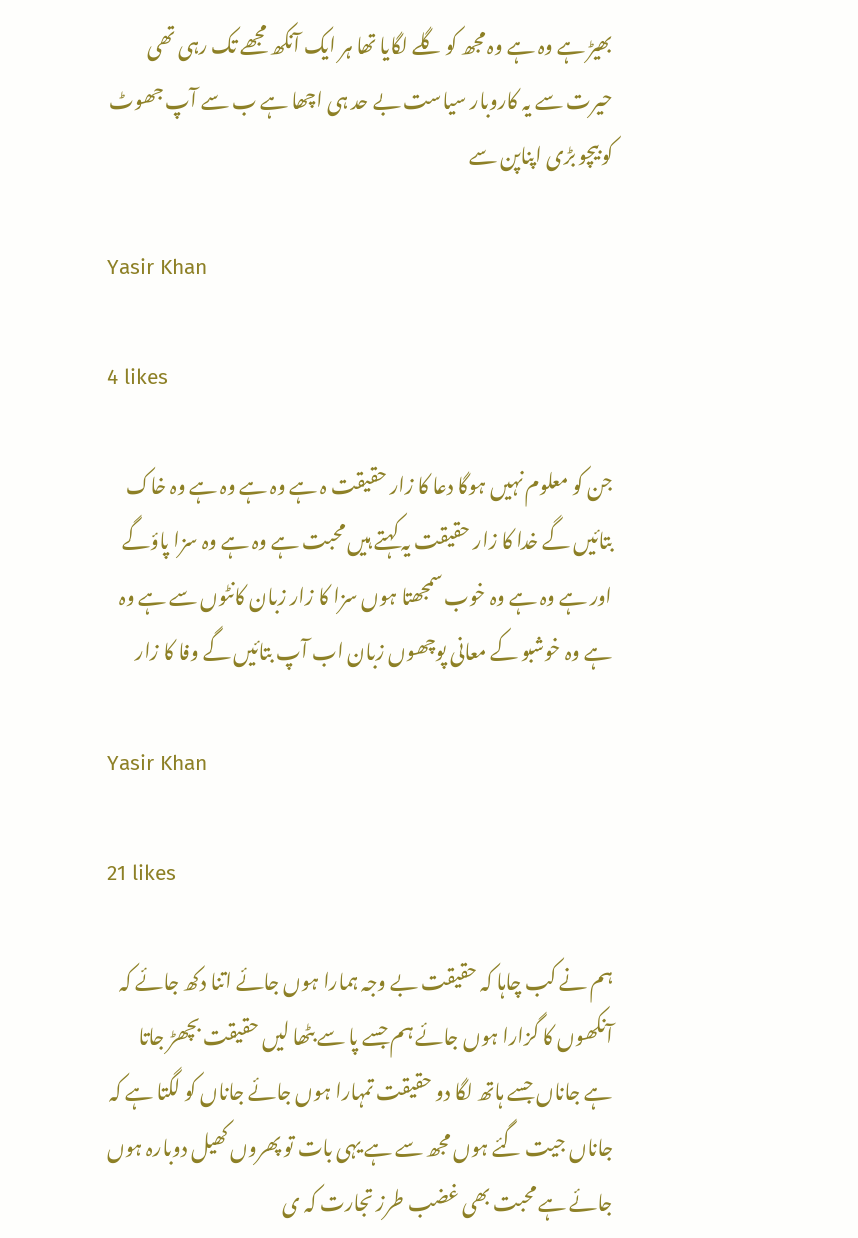بھیڑ ہے وہ ہے وہ مجھ کو گلے لگایا تھا ہر ایک آنکھ مجھے تک رہی تھی حیرت سے یہ کاروبار سیاست بے حد ہی اچھا ہے ب سے آپ جھوٹ کو بیچو بڑی اپناپن سے

Yasir Khan

4 likes

جن کو معلوم نہیں ہوگا دعا کا زار حقیقت ہ ہے وہ ہے وہ ہے وہ خاک بتائیں گے خدا کا زار حقیقت یہ کہتے ہیں محبت ہے وہ ہے وہ سزا پاؤگے اور ہے وہ ہے وہ خوب سمجھتا ہوں سزا کا زار زبان کانٹوں سے ہے وہ ہے وہ خوشبو کے معانی پوچھوں زبان اب آپ بتائیں گے وفا کا زار

Yasir Khan

21 likes

ہم نے کب چاہا کہ حقیقت بے وجہ ہمارا ہوں جائے اتنا دکھ جائے کہ آنکھوں کا گزارا ہوں جائے ہم جسے پا سے بٹھا لیں حقیقت بچھڑ جاتا ہے جاناں جسے ہاتھ لگا دو حقیقت تمہارا ہوں جائے جاناں کو لگتا ہے کہ جاناں جیت گئے ہوں مجھ سے ہے یہی بات تو پھروں کھیل دوبارہ ہوں جائے ہے محبت بھی غضب طرز تجارت کہ ی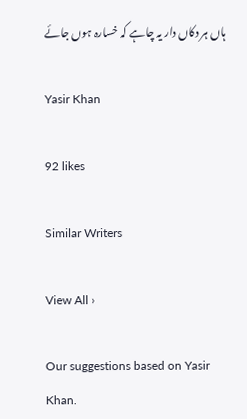ہاں ہر دکاں دار یہ چاہے کہ خسارہ ہوں جائے

Yasir Khan

92 likes

Similar Writers

View All ›

Our suggestions based on Yasir Khan.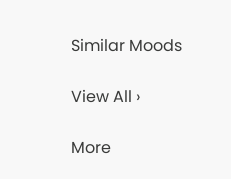Similar Moods

View All ›

More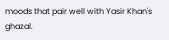moods that pair well with Yasir Khan's ghazal.